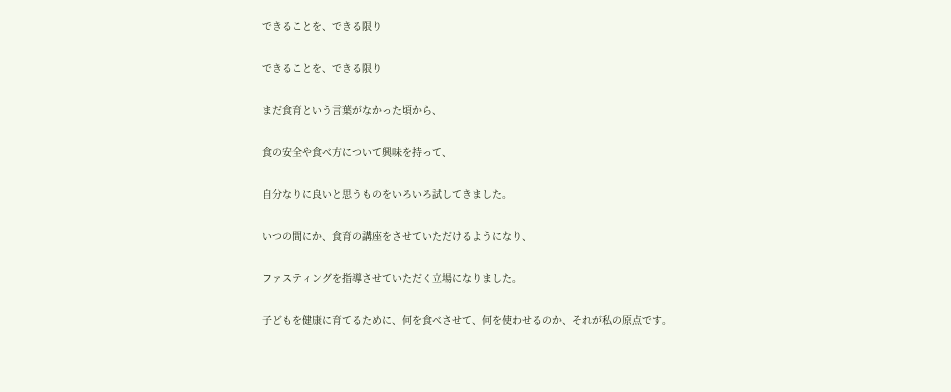できることを、できる限り

できることを、できる限り

まだ食育という言葉がなかった頃から、

食の安全や食べ方について興味を持って、

自分なりに良いと思うものをいろいろ試してきました。

いつの間にか、食育の講座をさせていただけるようになり、

ファスティングを指導させていただく立場になりました。

子どもを健康に育てるために、何を食べさせて、何を使わせるのか、それが私の原点です。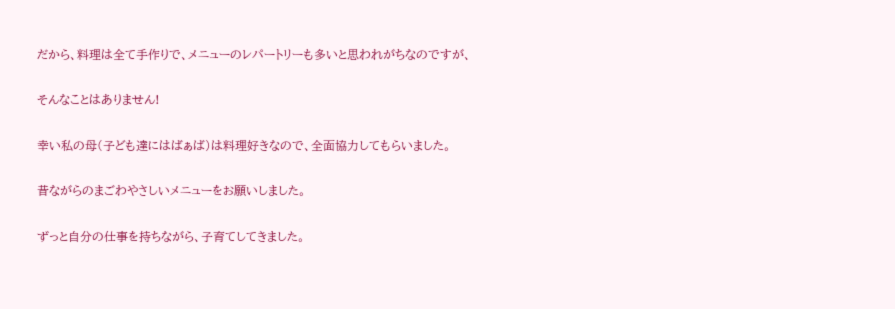だから、料理は全て手作りで、メニューのレパートリーも多いと思われがちなのですが、

そんなことはありません!

幸い私の母(子ども達にはばぁば)は料理好きなので、全面協力してもらいました。

昔ながらのまごわやさしいメニューをお願いしました。

ずっと自分の仕事を持ちながら、子育てしてきました。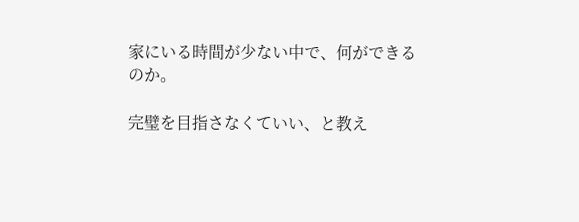家にいる時間が少ない中で、何ができるのか。

完璧を目指さなくていい、と教え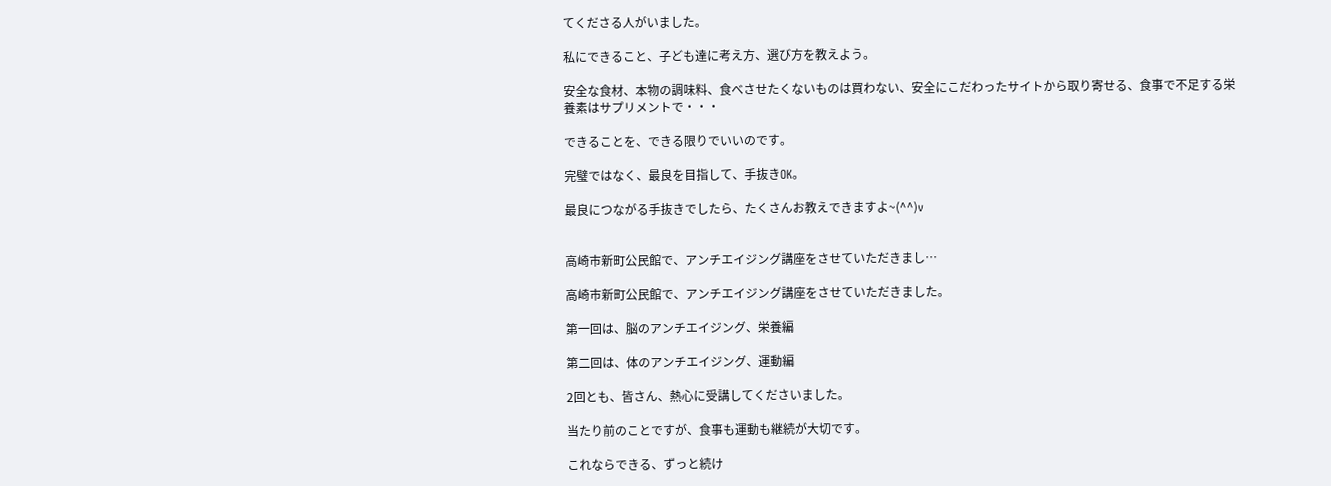てくださる人がいました。

私にできること、子ども達に考え方、選び方を教えよう。

安全な食材、本物の調味料、食べさせたくないものは買わない、安全にこだわったサイトから取り寄せる、食事で不足する栄養素はサプリメントで・・・

できることを、できる限りでいいのです。

完璧ではなく、最良を目指して、手抜きOK。

最良につながる手抜きでしたら、たくさんお教えできますよ~(^^)v


高崎市新町公民館で、アンチエイジング講座をさせていただきまし…

高崎市新町公民館で、アンチエイジング講座をさせていただきました。

第一回は、脳のアンチエイジング、栄養編

第二回は、体のアンチエイジング、運動編

2回とも、皆さん、熱心に受講してくださいました。

当たり前のことですが、食事も運動も継続が大切です。

これならできる、ずっと続け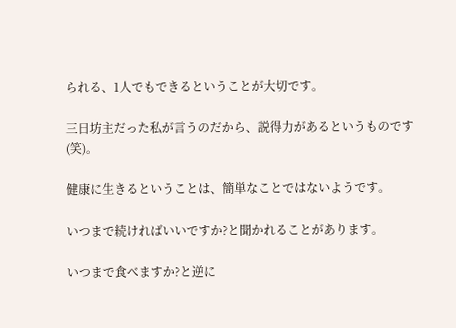られる、1人でもできるということが大切です。

三日坊主だった私が言うのだから、説得力があるというものです(笑)。

健康に生きるということは、簡単なことではないようです。

いつまで続ければいいですか?と聞かれることがあります。

いつまで食べますか?と逆に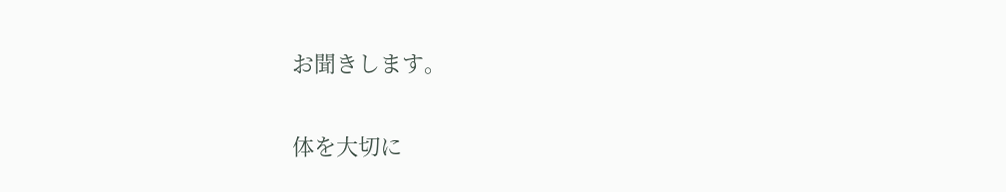お聞きします。

体を大切に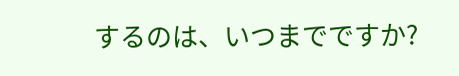するのは、いつまでですか?